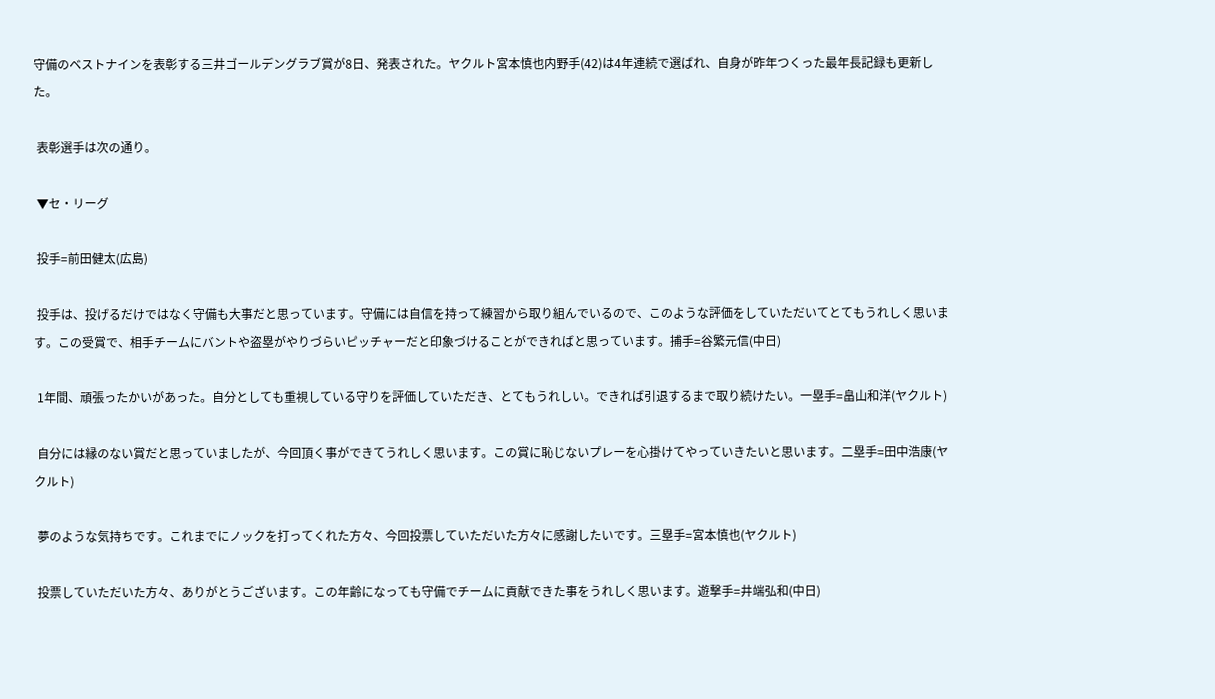守備のベストナインを表彰する三井ゴールデングラブ賞が8日、発表された。ヤクルト宮本慎也内野手(42)は4年連続で選ばれ、自身が昨年つくった最年長記録も更新した。

 表彰選手は次の通り。

 ▼セ・リーグ

 投手=前田健太(広島)

 投手は、投げるだけではなく守備も大事だと思っています。守備には自信を持って練習から取り組んでいるので、このような評価をしていただいてとてもうれしく思います。この受賞で、相手チームにバントや盗塁がやりづらいピッチャーだと印象づけることができればと思っています。捕手=谷繁元信(中日)

 1年間、頑張ったかいがあった。自分としても重視している守りを評価していただき、とてもうれしい。できれば引退するまで取り続けたい。一塁手=畠山和洋(ヤクルト)

 自分には縁のない賞だと思っていましたが、今回頂く事ができてうれしく思います。この賞に恥じないプレーを心掛けてやっていきたいと思います。二塁手=田中浩康(ヤクルト)

 夢のような気持ちです。これまでにノックを打ってくれた方々、今回投票していただいた方々に感謝したいです。三塁手=宮本慎也(ヤクルト)

 投票していただいた方々、ありがとうございます。この年齢になっても守備でチームに貢献できた事をうれしく思います。遊撃手=井端弘和(中日)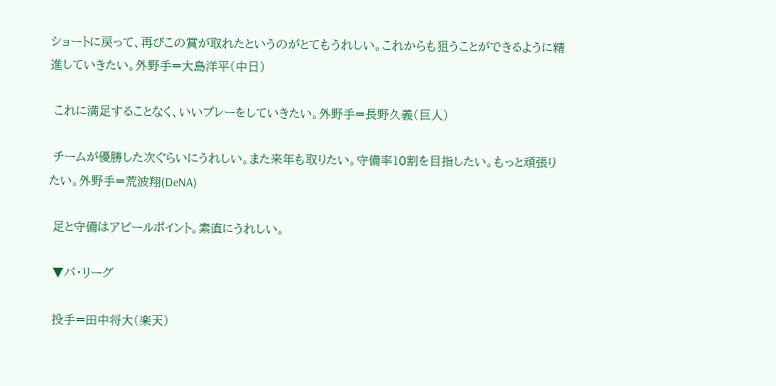ショートに戻って、再びこの賞が取れたというのがとてもうれしい。これからも狙うことができるように精進していきたい。外野手=大島洋平(中日)

 これに満足することなく、いいプレーをしていきたい。外野手=長野久義(巨人)

 チームが優勝した次ぐらいにうれしい。また来年も取りたい。守備率10割を目指したい。もっと頑張りたい。外野手=荒波翔(DeNA)

 足と守備はアピールポイント。素直にうれしい。

 ▼パ・リーグ

 投手=田中将大(楽天)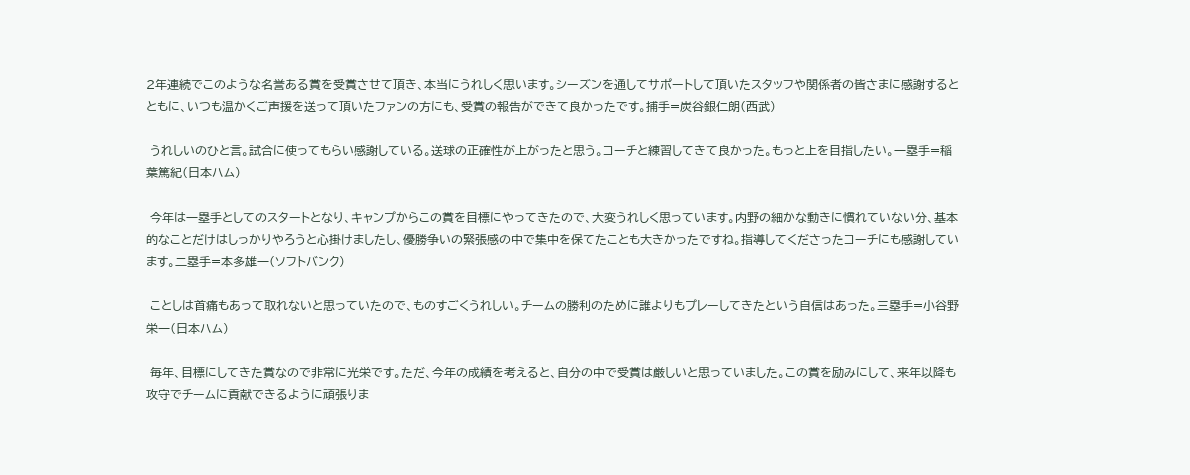2年連続でこのような名誉ある賞を受賞させて頂き、本当にうれしく思います。シーズンを通してサポートして頂いたスタッフや関係者の皆さまに感謝するとともに、いつも温かくご声援を送って頂いたファンの方にも、受賞の報告ができて良かったです。捕手=炭谷銀仁朗(西武)

 うれしいのひと言。試合に使ってもらい感謝している。送球の正確性が上がったと思う。コーチと練習してきて良かった。もっと上を目指したい。一塁手=稲葉篤紀(日本ハム)

 今年は一塁手としてのスタートとなり、キャンプからこの賞を目標にやってきたので、大変うれしく思っています。内野の細かな動きに慣れていない分、基本的なことだけはしっかりやろうと心掛けましたし、優勝争いの緊張感の中で集中を保てたことも大きかったですね。指導してくださったコーチにも感謝しています。二塁手=本多雄一(ソフトバンク)

 ことしは首痛もあって取れないと思っていたので、ものすごくうれしい。チームの勝利のために誰よりもプレーしてきたという自信はあった。三塁手=小谷野栄一(日本ハム)

 毎年、目標にしてきた賞なので非常に光栄です。ただ、今年の成績を考えると、自分の中で受賞は厳しいと思っていました。この賞を励みにして、来年以降も攻守でチームに貢献できるように頑張りま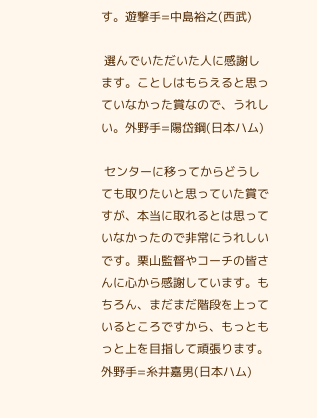す。遊撃手=中島裕之(西武)

 選んでいただいた人に感謝します。ことしはもらえると思っていなかった賞なので、うれしい。外野手=陽岱鋼(日本ハム)

 センターに移ってからどうしても取りたいと思っていた賞ですが、本当に取れるとは思っていなかったので非常にうれしいです。栗山監督やコーチの皆さんに心から感謝しています。もちろん、まだまだ階段を上っているところですから、もっともっと上を目指して頑張ります。外野手=糸井嘉男(日本ハム)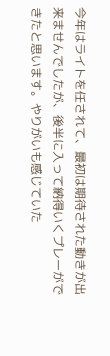今年はライトを任されて、最初は期待された動きが出来ませんでしたが、後半に入って納得いくプレーができたと思います。やりがいも感じていた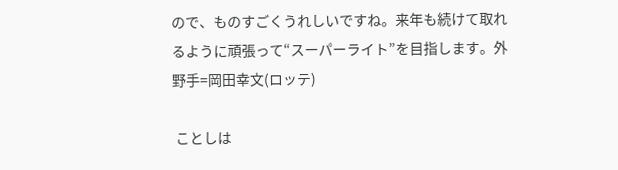ので、ものすごくうれしいですね。来年も続けて取れるように頑張って“スーパーライト”を目指します。外野手=岡田幸文(ロッテ)

 ことしは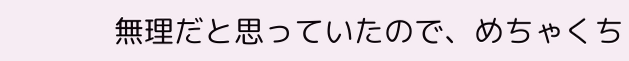無理だと思っていたので、めちゃくち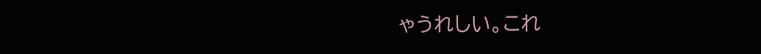ゃうれしい。これ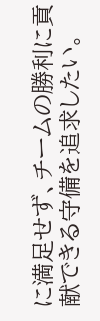に満足せず、チームの勝利に貢献できる守備を追求したい。